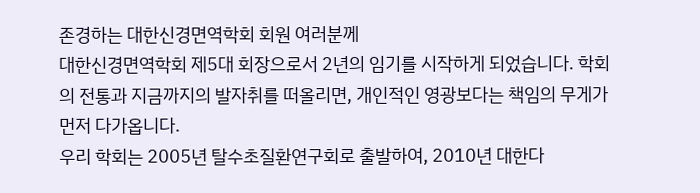존경하는 대한신경면역학회 회원 여러분께
대한신경면역학회 제5대 회장으로서 2년의 임기를 시작하게 되었습니다. 학회의 전통과 지금까지의 발자취를 떠올리면, 개인적인 영광보다는 책임의 무게가 먼저 다가옵니다.
우리 학회는 2005년 탈수초질환연구회로 출발하여, 2010년 대한다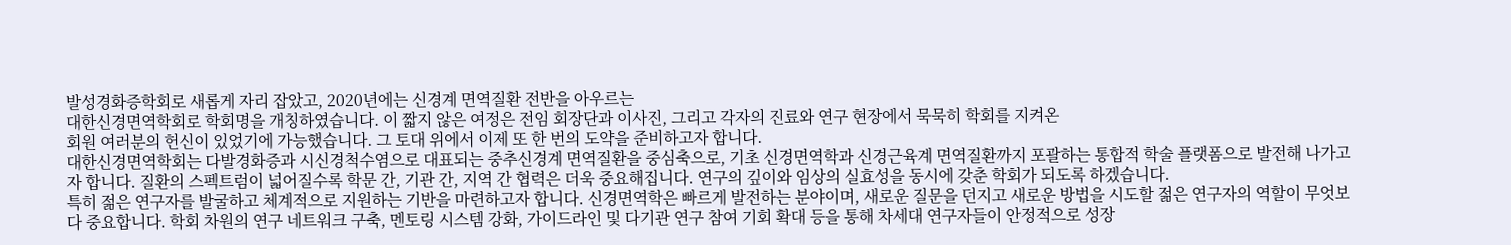발성경화증학회로 새롭게 자리 잡았고, 2020년에는 신경계 면역질환 전반을 아우르는
대한신경면역학회로 학회명을 개칭하였습니다. 이 짧지 않은 여정은 전임 회장단과 이사진, 그리고 각자의 진료와 연구 현장에서 묵묵히 학회를 지켜온
회원 여러분의 헌신이 있었기에 가능했습니다. 그 토대 위에서 이제 또 한 번의 도약을 준비하고자 합니다.
대한신경면역학회는 다발경화증과 시신경척수염으로 대표되는 중추신경계 면역질환을 중심축으로, 기초 신경면역학과 신경근육계 면역질환까지 포괄하는 통합적 학술 플랫폼으로 발전해 나가고자 합니다. 질환의 스펙트럼이 넓어질수록 학문 간, 기관 간, 지역 간 협력은 더욱 중요해집니다. 연구의 깊이와 임상의 실효성을 동시에 갖춘 학회가 되도록 하겠습니다.
특히 젊은 연구자를 발굴하고 체계적으로 지원하는 기반을 마련하고자 합니다. 신경면역학은 빠르게 발전하는 분야이며, 새로운 질문을 던지고 새로운 방법을 시도할 젊은 연구자의 역할이 무엇보다 중요합니다. 학회 차원의 연구 네트워크 구축, 멘토링 시스템 강화, 가이드라인 및 다기관 연구 참여 기회 확대 등을 통해 차세대 연구자들이 안정적으로 성장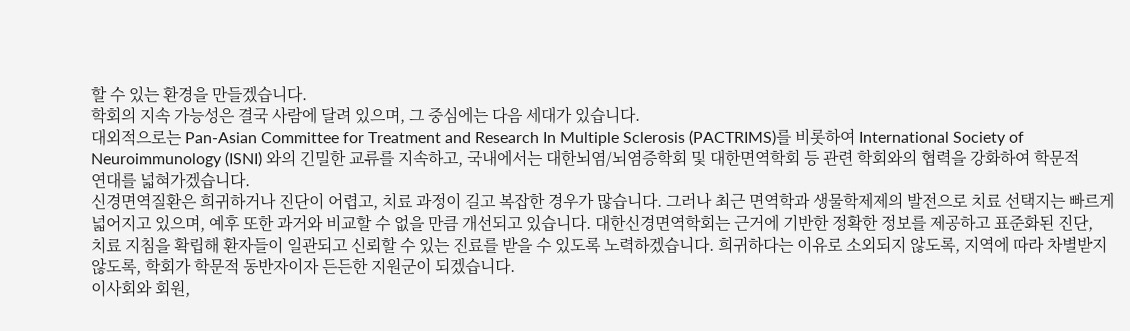할 수 있는 환경을 만들겠습니다.
학회의 지속 가능성은 결국 사람에 달려 있으며, 그 중심에는 다음 세대가 있습니다.
대외적으로는 Pan-Asian Committee for Treatment and Research In Multiple Sclerosis (PACTRIMS)를 비롯하여 International Society of Neuroimmunology (ISNI) 와의 긴밀한 교류를 지속하고, 국내에서는 대한뇌염/뇌염증학회 및 대한면역학회 등 관련 학회와의 협력을 강화하여 학문적
연대를 넓혀가겠습니다.
신경면역질환은 희귀하거나 진단이 어렵고, 치료 과정이 길고 복잡한 경우가 많습니다. 그러나 최근 면역학과 생물학제제의 발전으로 치료 선택지는 빠르게 넓어지고 있으며, 예후 또한 과거와 비교할 수 없을 만큼 개선되고 있습니다. 대한신경면역학회는 근거에 기반한 정확한 정보를 제공하고 표준화된 진단,
치료 지침을 확립해 환자들이 일관되고 신뢰할 수 있는 진료를 받을 수 있도록 노력하겠습니다. 희귀하다는 이유로 소외되지 않도록, 지역에 따라 차별받지
않도록, 학회가 학문적 동반자이자 든든한 지원군이 되겠습니다.
이사회와 회원,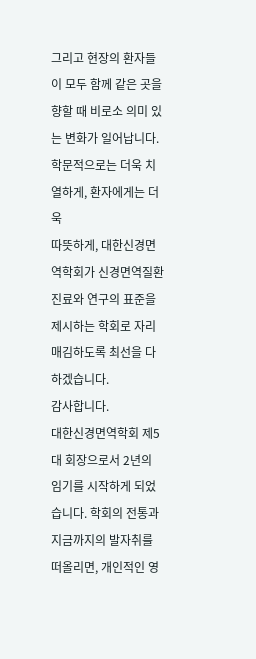그리고 현장의 환자들이 모두 함께 같은 곳을 향할 때 비로소 의미 있는 변화가 일어납니다. 학문적으로는 더욱 치열하게, 환자에게는 더욱
따뜻하게, 대한신경면역학회가 신경면역질환 진료와 연구의 표준을 제시하는 학회로 자리매김하도록 최선을 다하겠습니다.
감사합니다.
대한신경면역학회 제5대 회장으로서 2년의 임기를 시작하게 되었습니다. 학회의 전통과 지금까지의 발자취를 떠올리면, 개인적인 영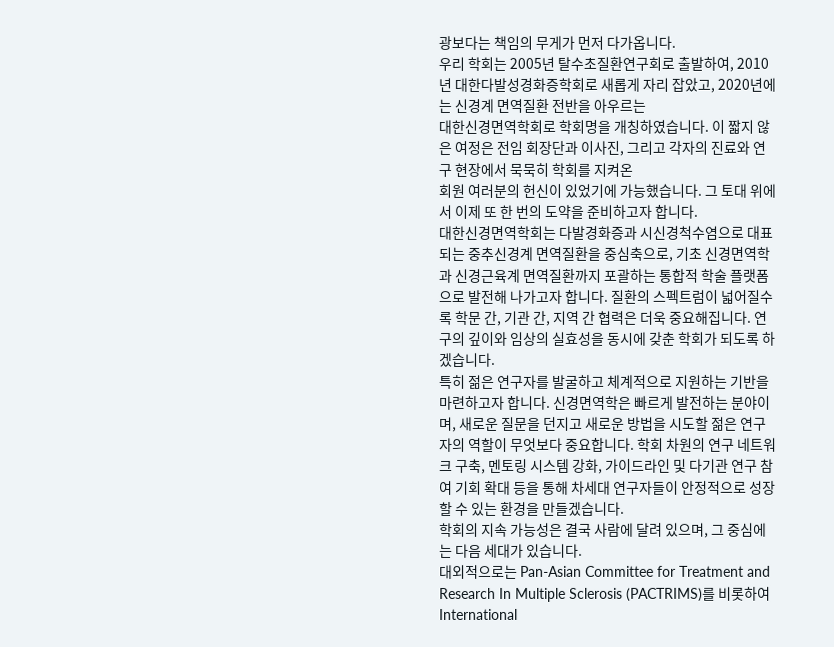광보다는 책임의 무게가 먼저 다가옵니다.
우리 학회는 2005년 탈수초질환연구회로 출발하여, 2010년 대한다발성경화증학회로 새롭게 자리 잡았고, 2020년에는 신경계 면역질환 전반을 아우르는
대한신경면역학회로 학회명을 개칭하였습니다. 이 짧지 않은 여정은 전임 회장단과 이사진, 그리고 각자의 진료와 연구 현장에서 묵묵히 학회를 지켜온
회원 여러분의 헌신이 있었기에 가능했습니다. 그 토대 위에서 이제 또 한 번의 도약을 준비하고자 합니다.
대한신경면역학회는 다발경화증과 시신경척수염으로 대표되는 중추신경계 면역질환을 중심축으로, 기초 신경면역학과 신경근육계 면역질환까지 포괄하는 통합적 학술 플랫폼으로 발전해 나가고자 합니다. 질환의 스펙트럼이 넓어질수록 학문 간, 기관 간, 지역 간 협력은 더욱 중요해집니다. 연구의 깊이와 임상의 실효성을 동시에 갖춘 학회가 되도록 하겠습니다.
특히 젊은 연구자를 발굴하고 체계적으로 지원하는 기반을 마련하고자 합니다. 신경면역학은 빠르게 발전하는 분야이며, 새로운 질문을 던지고 새로운 방법을 시도할 젊은 연구자의 역할이 무엇보다 중요합니다. 학회 차원의 연구 네트워크 구축, 멘토링 시스템 강화, 가이드라인 및 다기관 연구 참여 기회 확대 등을 통해 차세대 연구자들이 안정적으로 성장할 수 있는 환경을 만들겠습니다.
학회의 지속 가능성은 결국 사람에 달려 있으며, 그 중심에는 다음 세대가 있습니다.
대외적으로는 Pan-Asian Committee for Treatment and Research In Multiple Sclerosis (PACTRIMS)를 비롯하여 International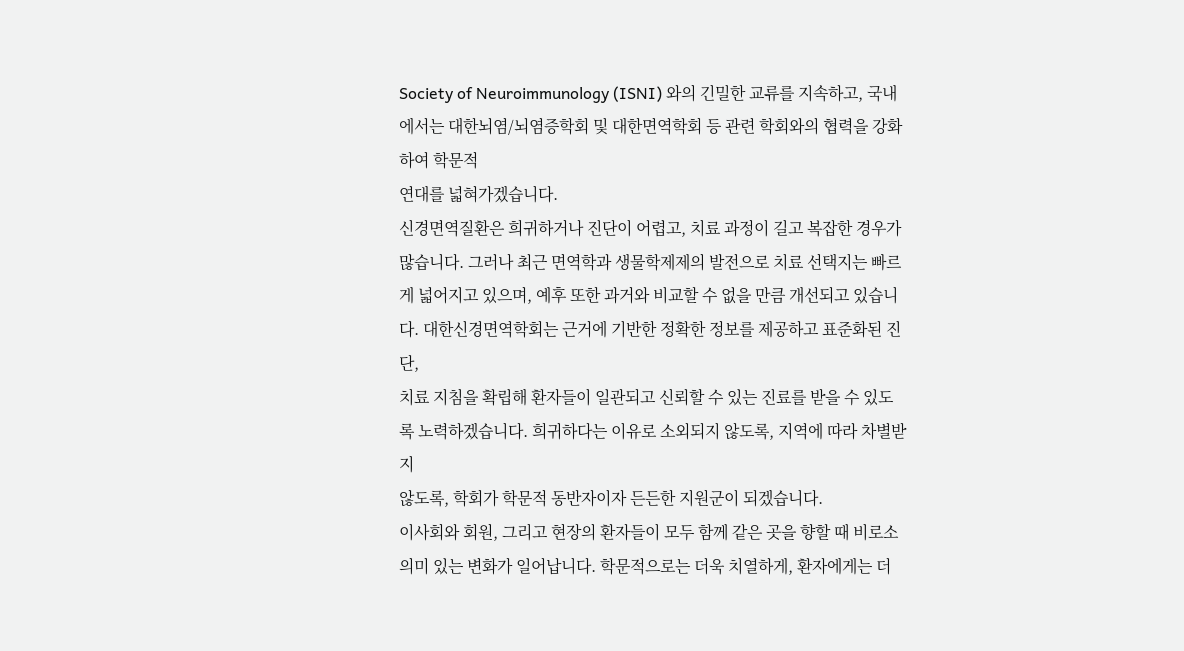Society of Neuroimmunology (ISNI) 와의 긴밀한 교류를 지속하고, 국내에서는 대한뇌염/뇌염증학회 및 대한면역학회 등 관련 학회와의 협력을 강화하여 학문적
연대를 넓혀가겠습니다.
신경면역질환은 희귀하거나 진단이 어렵고, 치료 과정이 길고 복잡한 경우가 많습니다. 그러나 최근 면역학과 생물학제제의 발전으로 치료 선택지는 빠르게 넓어지고 있으며, 예후 또한 과거와 비교할 수 없을 만큼 개선되고 있습니다. 대한신경면역학회는 근거에 기반한 정확한 정보를 제공하고 표준화된 진단,
치료 지침을 확립해 환자들이 일관되고 신뢰할 수 있는 진료를 받을 수 있도록 노력하겠습니다. 희귀하다는 이유로 소외되지 않도록, 지역에 따라 차별받지
않도록, 학회가 학문적 동반자이자 든든한 지원군이 되겠습니다.
이사회와 회원, 그리고 현장의 환자들이 모두 함께 같은 곳을 향할 때 비로소 의미 있는 변화가 일어납니다. 학문적으로는 더욱 치열하게, 환자에게는 더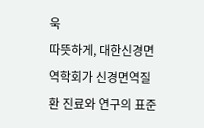욱
따뜻하게, 대한신경면역학회가 신경면역질환 진료와 연구의 표준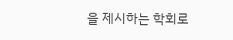을 제시하는 학회로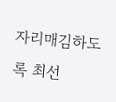자리매김하도록 최선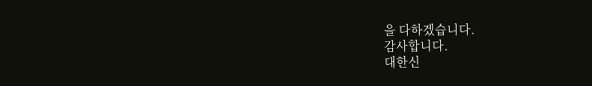을 다하겠습니다.
감사합니다.
대한신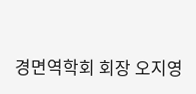경면역학회 회장 오지영